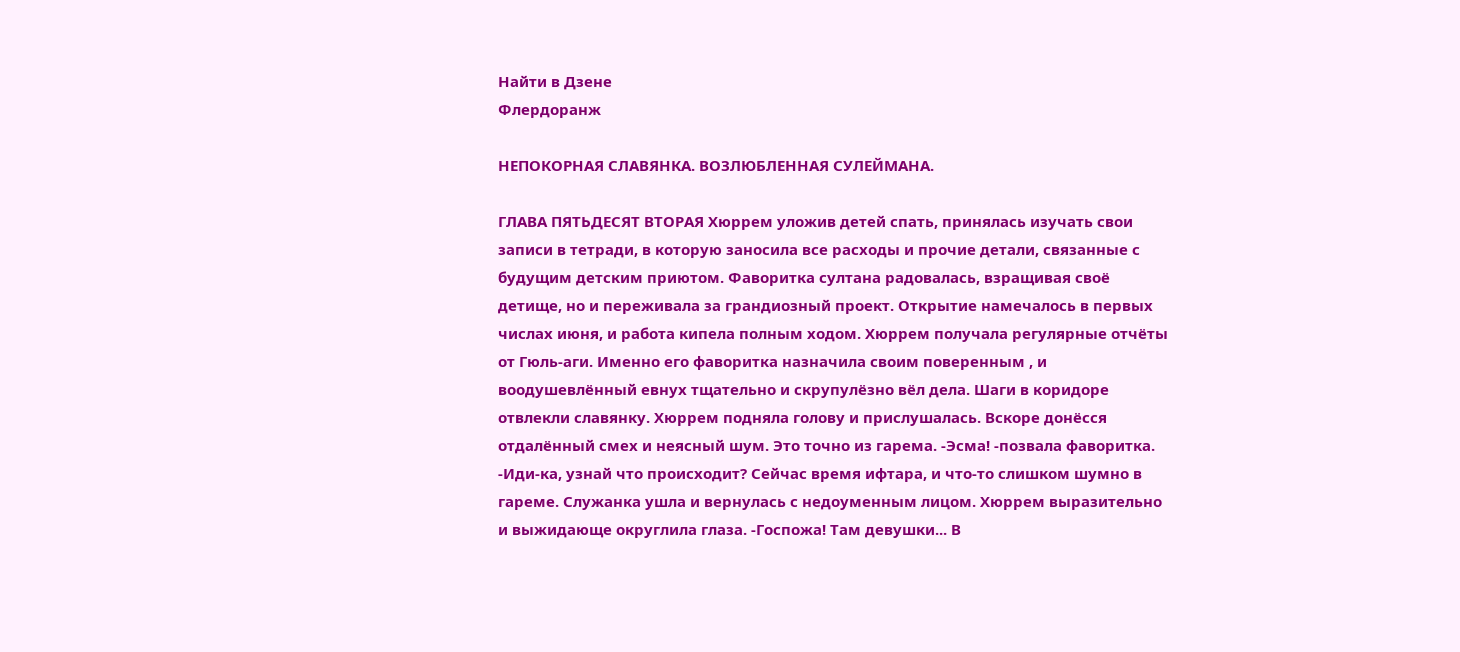Найти в Дзене
Флердоранж

НЕПОКОРНАЯ СЛАВЯНКА. ВОЗЛЮБЛЕННАЯ СУЛЕЙМАНА.

ГЛАВА ПЯТЬДЕСЯТ ВТОРАЯ Хюррем уложив детей спать, принялась изучать свои записи в тетради, в которую заносила все расходы и прочие детали, связанные с будущим детским приютом. Фаворитка султана радовалась, взращивая своё детище, но и переживала за грандиозный проект. Открытие намечалось в первых числах июня, и работа кипела полным ходом. Хюррем получала регулярные отчёты от Гюль-аги. Именно его фаворитка назначила своим поверенным , и воодушевлённый евнух тщательно и скрупулёзно вёл дела. Шаги в коридоре отвлекли славянку. Хюррем подняла голову и прислушалась. Вскоре донёсся отдалённый смех и неясный шум. Это точно из гарема. -Эсма! -позвала фаворитка. -Иди-ка, узнай что происходит? Сейчас время ифтара, и что-то слишком шумно в гареме. Служанка ушла и вернулась с недоуменным лицом. Хюррем выразительно и выжидающе округлила глаза. -Госпожа! Там девушки... В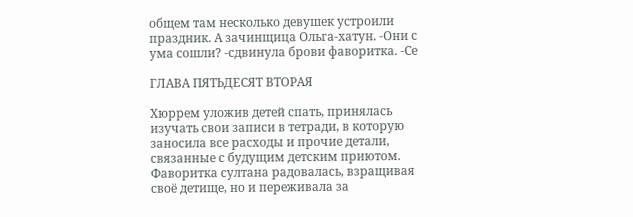общем там несколько девушек устроили праздник. А зачинщица Ольга-хатун. -Они с ума сошли? -сдвинула брови фаворитка. -Се

ГЛАВА ПЯТЬДЕСЯТ ВТОРАЯ

Хюррем уложив детей спать, принялась изучать свои записи в тетради, в которую заносила все расходы и прочие детали, связанные с будущим детским приютом. Фаворитка султана радовалась, взращивая своё детище, но и переживала за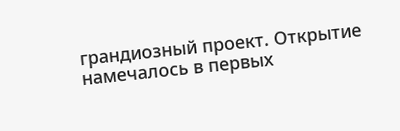грандиозный проект. Открытие намечалось в первых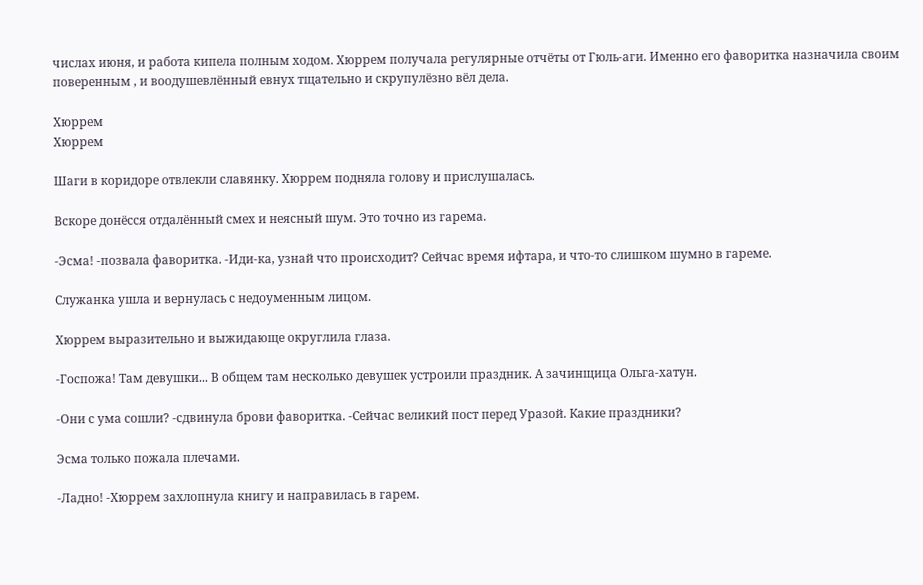числах июня, и работа кипела полным ходом. Хюррем получала регулярные отчёты от Гюль-аги. Именно его фаворитка назначила своим поверенным , и воодушевлённый евнух тщательно и скрупулёзно вёл дела.

Хюррем
Хюррем

Шаги в коридоре отвлекли славянку. Хюррем подняла голову и прислушалась.

Вскоре донёсся отдалённый смех и неясный шум. Это точно из гарема.

-Эсма! -позвала фаворитка. -Иди-ка, узнай что происходит? Сейчас время ифтара, и что-то слишком шумно в гареме.

Служанка ушла и вернулась с недоуменным лицом.

Хюррем выразительно и выжидающе округлила глаза.

-Госпожа! Там девушки... В общем там несколько девушек устроили праздник. А зачинщица Ольга-хатун.

-Они с ума сошли? -сдвинула брови фаворитка. -Сейчас великий пост перед Уразой. Какие праздники?

Эсма только пожала плечами.

-Ладно! -Хюррем захлопнула книгу и направилась в гарем.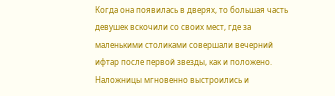Когда она появилась в дверях, то большая часть девушек вскочили со своих мест, где за маленькими столиками совершали вечерний ифтар после первой звезды, как и положено. Наложницы мгновенно выстроились и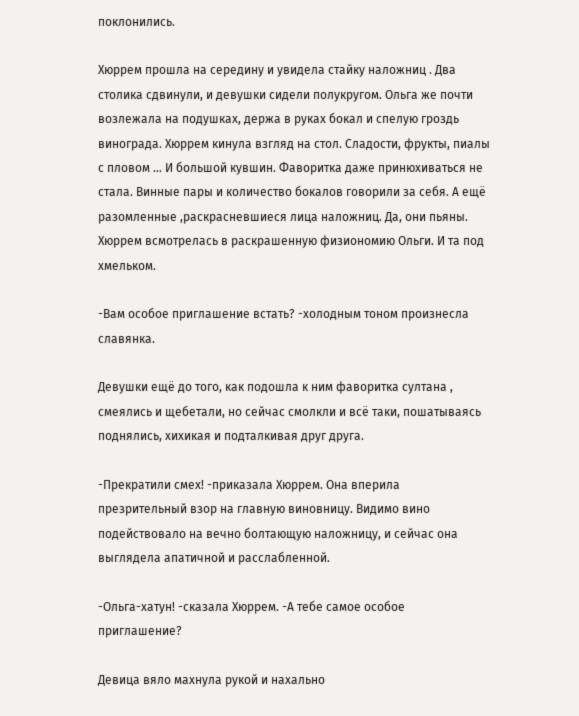поклонились.

Хюррем прошла на середину и увидела стайку наложниц . Два столика сдвинули, и девушки сидели полукругом. Ольга же почти возлежала на подушках, держа в руках бокал и спелую гроздь винограда. Хюррем кинула взгляд на стол. Сладости, фрукты, пиалы с пловом ... И большой кувшин. Фаворитка даже принюхиваться не стала. Винные пары и количество бокалов говорили за себя. А ещё разомленные ,раскрасневшиеся лица наложниц. Да, они пьяны. Хюррем всмотрелась в раскрашенную физиономию Ольги. И та под хмельком.

-Вам особое приглашение встать? -холодным тоном произнесла славянка.

Девушки ещё до того, как подошла к ним фаворитка султана , смеялись и щебетали, но сейчас смолкли и всё таки, пошатываясь поднялись, хихикая и подталкивая друг друга.

-Прекратили смех! -приказала Хюррем. Она вперила презрительный взор на главную виновницу. Видимо вино подействовало на вечно болтающую наложницу, и сейчас она выглядела апатичной и расслабленной.

-Ольга-хатун! -сказала Хюррем. -А тебе самое особое приглашение?

Девица вяло махнула рукой и нахально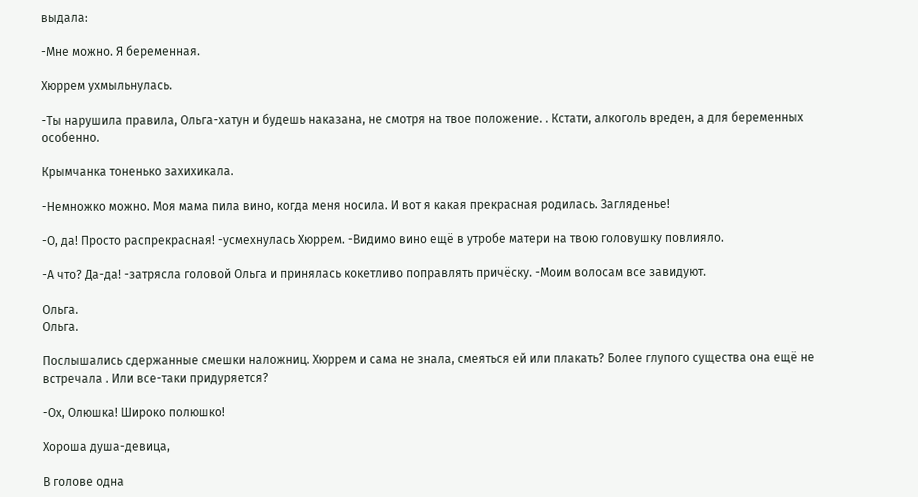выдала:

-Мне можно. Я беременная.

Хюррем ухмыльнулась.

-Ты нарушила правила, Ольга-хатун и будешь наказана, не смотря на твое положение. . Кстати, алкоголь вреден, а для беременных особенно.

Крымчанка тоненько захихикала.

-Немножко можно. Моя мама пила вино, когда меня носила. И вот я какая прекрасная родилась. Загляденье!

-О, да! Просто распрекрасная! -усмехнулась Хюррем. -Видимо вино ещё в утробе матери на твою головушку повлияло.

-А что? Да-да! -затрясла головой Ольга и принялась кокетливо поправлять причёску. -Моим волосам все завидуют.

Ольга.
Ольга.

Послышались сдержанные смешки наложниц. Хюррем и сама не знала, смеяться ей или плакать? Более глупого существа она ещё не встречала . Или все-таки придуряется?

-Ох, Олюшка! Широко полюшко!

Хороша душа-девица,

В голове одна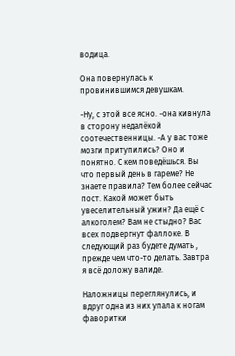водица.

Она повернулась к провинившимся девушкам.

-Ну, с этой все ясно. -она кивнула в сторону недалёкой соотечественницы. -А у вас тоже мозги притупились? Оно и понятно. С кем поведёшься. Вы что первый день в гареме? Не знаете правила? Тем более сейчас пост. Какой может быть увеселительный ужин? Да ещё с алкоголем? Вам не стыдно? Вас всех подвергнут фаллоке. В следующий раз будете думать , прежде чем что-то делать. Завтра я всё доложу валиде.

Наложницы переглянулись, и вдруг одна из них упала к ногам фаворитки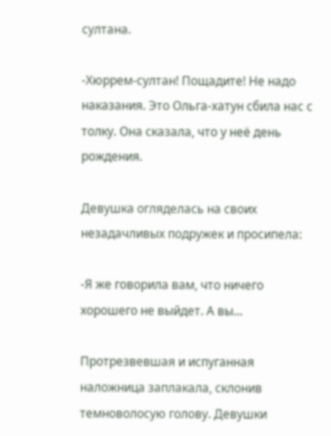султана.

-Хюррем-султан! Пощадите! Не надо наказания. Это Ольга-хатун сбила нас с толку. Она сказала, что у неё день рождения.

Девушка огляделась на своих незадачливых подружек и просипела:

-Я же говорила вам, что ничего хорошего не выйдет. А вы...

Протрезвевшая и испуганная наложница заплакала, склонив темноволосую голову. Девушки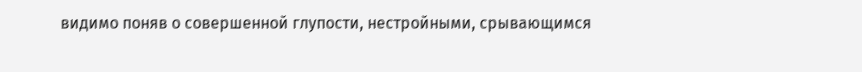видимо поняв о совершенной глупости, нестройными, срывающимся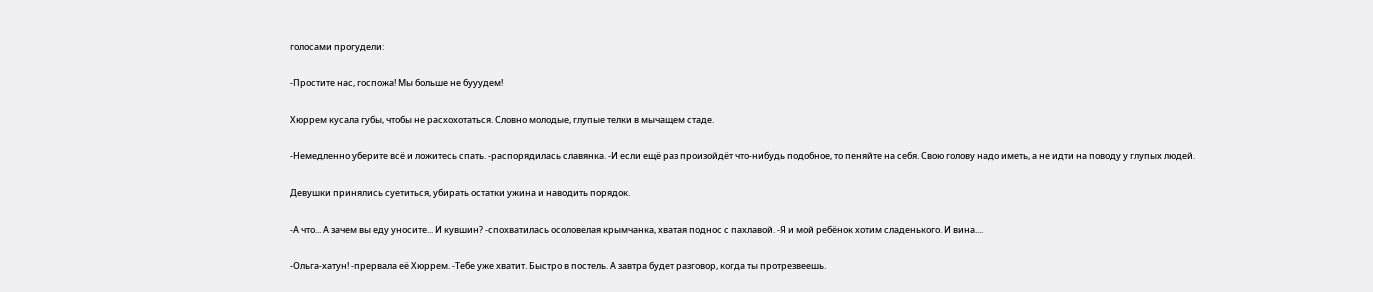голосами прогудели:

-Простите нас, госпожа! Мы больше не бууудем!

Хюррем кусала губы, чтобы не расхохотаться. Словно молодые, глупые телки в мычащем стаде.

-Немедленно уберите всё и ложитесь спать. -распорядилась славянка. -И если ещё раз произойдёт что-нибудь подобное, то пеняйте на себя. Свою голову надо иметь, а не идти на поводу у глупых людей.

Девушки принялись суетиться, убирать остатки ужина и наводить порядок.

-А что... А зачем вы еду уносите... И кувшин? -спохватилась осоловелая крымчанка, хватая поднос с пахлавой. -Я и мой ребёнок хотим сладенького. И вина....

-Ольга-хатун! -прервала её Хюррем. -Тебе уже хватит. Быстро в постель. А завтра будет разговор, когда ты протрезвеешь.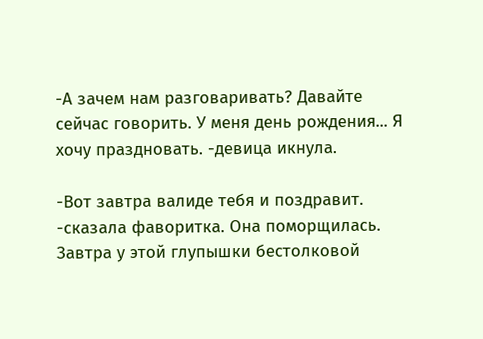-А зачем нам разговаривать? Давайте сейчас говорить. У меня день рождения... Я хочу праздновать. -девица икнула.

-Вот завтра валиде тебя и поздравит. -сказала фаворитка. Она поморщилась. Завтра у этой глупышки бестолковой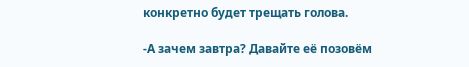конкретно будет трещать голова.

-А зачем завтра? Давайте её позовём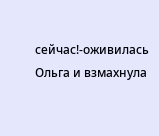сейчас!-оживилась Ольга и взмахнула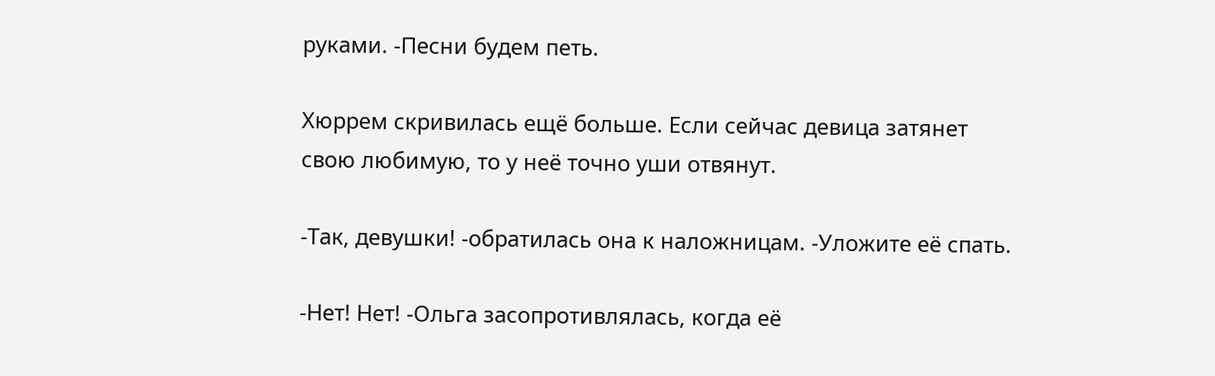руками. -Песни будем петь.

Хюррем скривилась ещё больше. Если сейчас девица затянет свою любимую, то у неё точно уши отвянут.

-Так, девушки! -обратилась она к наложницам. -Уложите её спать.

-Нет! Нет! -Ольга засопротивлялась, когда её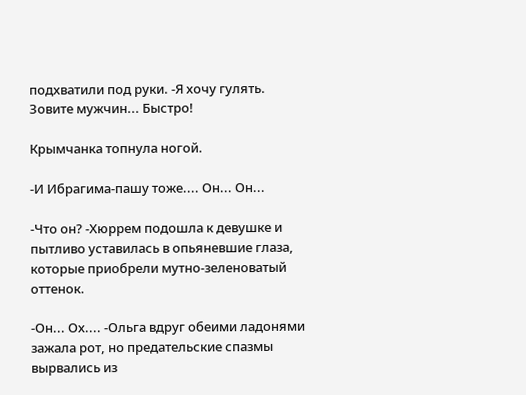подхватили под руки. -Я хочу гулять. Зовите мужчин... Быстро!

Крымчанка топнула ногой.

-И Ибрагима-пашу тоже.... Он... Он...

-Что он? -Хюррем подошла к девушке и пытливо уставилась в опьяневшие глаза, которые приобрели мутно-зеленоватый оттенок.

-Он... Ох.... -Ольга вдруг обеими ладонями зажала рот, но предательские спазмы вырвались из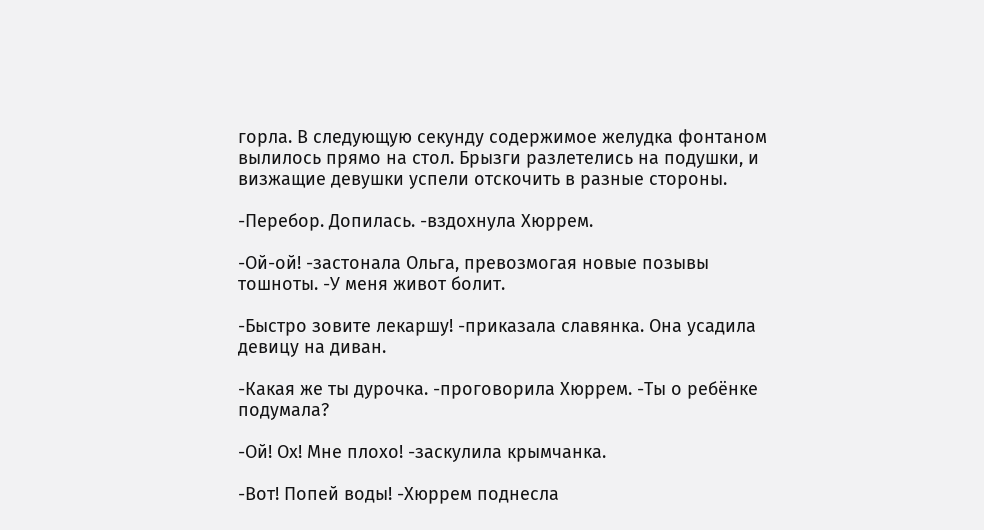горла. В следующую секунду содержимое желудка фонтаном вылилось прямо на стол. Брызги разлетелись на подушки, и визжащие девушки успели отскочить в разные стороны.

-Перебор. Допилась. -вздохнула Хюррем.

-Ой-ой! -застонала Ольга, превозмогая новые позывы тошноты. -У меня живот болит.

-Быстро зовите лекаршу! -приказала славянка. Она усадила девицу на диван.

-Какая же ты дурочка. -проговорила Хюррем. -Ты о ребёнке подумала?

-Ой! Ох! Мне плохо! -заскулила крымчанка.

-Вот! Попей воды! -Хюррем поднесла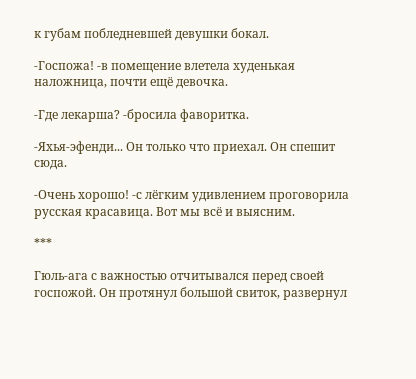к губам побледневшей девушки бокал.

-Госпожа! -в помещение влетела худенькая наложница, почти ещё девочка.

-Где лекарша? -бросила фаворитка.

-Яхья-эфенди... Он только что приехал. Он спешит сюда.

-Очень хорошо! -с лёгким удивлением проговорила русская красавица. Вот мы всё и выясним.

***

Гюль-ага с важностью отчитывался перед своей госпожой. Он протянул большой свиток, развернул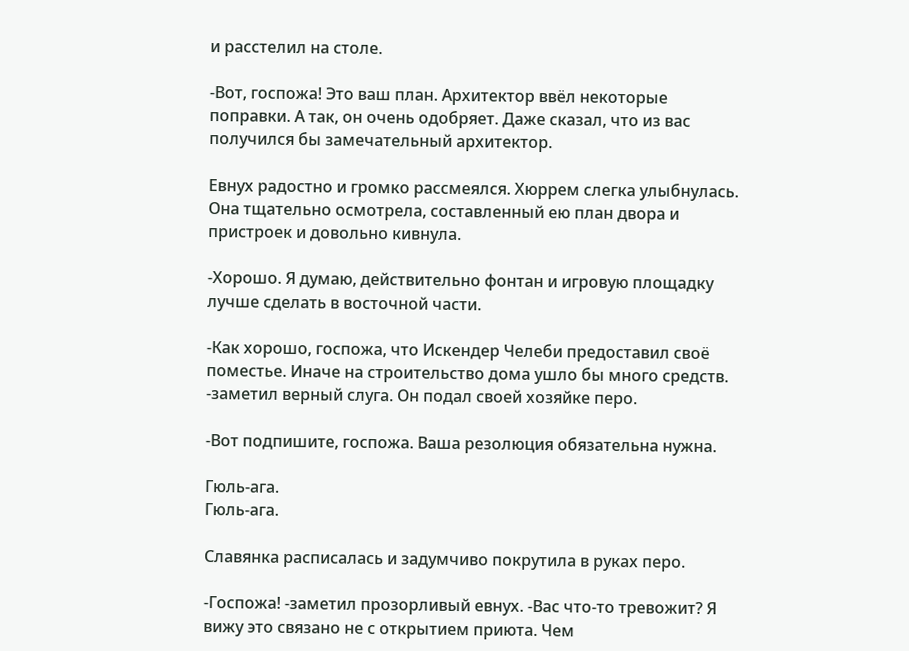и расстелил на столе.

-Вот, госпожа! Это ваш план. Архитектор ввёл некоторые поправки. А так, он очень одобряет. Даже сказал, что из вас получился бы замечательный архитектор.

Евнух радостно и громко рассмеялся. Хюррем слегка улыбнулась. Она тщательно осмотрела, составленный ею план двора и пристроек и довольно кивнула.

-Хорошо. Я думаю, действительно фонтан и игровую площадку лучше сделать в восточной части.

-Как хорошо, госпожа, что Искендер Челеби предоставил своё поместье. Иначе на строительство дома ушло бы много средств. -заметил верный слуга. Он подал своей хозяйке перо.

-Вот подпишите, госпожа. Ваша резолюция обязательна нужна.

Гюль-ага.
Гюль-ага.

Славянка расписалась и задумчиво покрутила в руках перо.

-Госпожа! -заметил прозорливый евнух. -Вас что-то тревожит? Я вижу это связано не с открытием приюта. Чем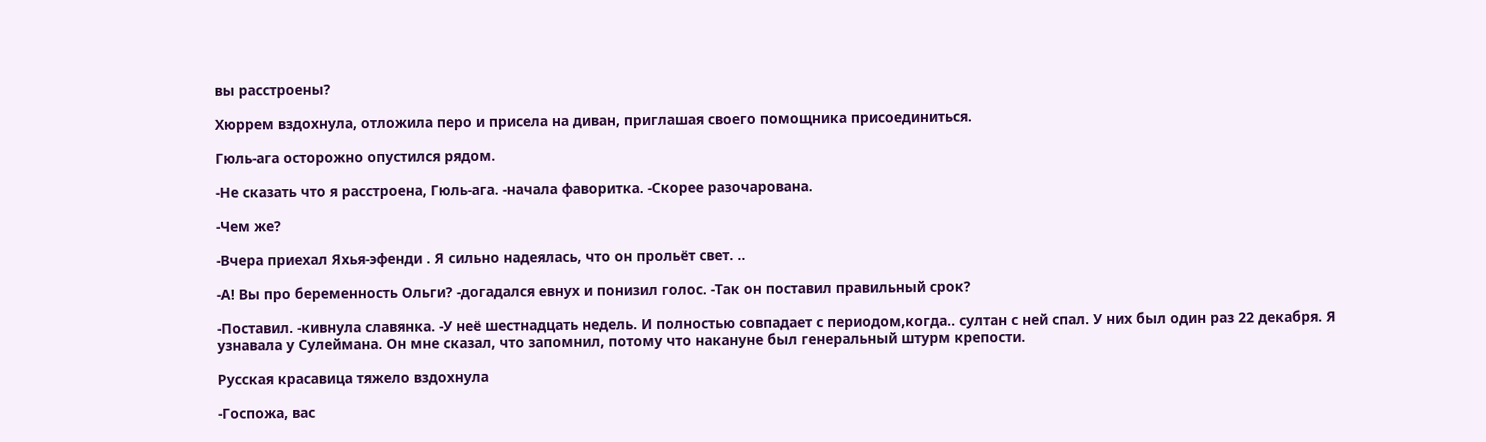вы расстроены?

Хюррем вздохнула, отложила перо и присела на диван, приглашая своего помощника присоединиться.

Гюль-ага осторожно опустился рядом.

-Не сказать что я расстроена, Гюль-ага. -начала фаворитка. -Скорее разочарована.

-Чем же?

-Вчера приехал Яхья-эфенди . Я сильно надеялась, что он прольёт свет. ..

-А! Вы про беременность Ольги? -догадался евнух и понизил голос. -Так он поставил правильный срок?

-Поставил. -кивнула славянка. -У неё шестнадцать недель. И полностью совпадает с периодом,когда.. султан с ней спал. У них был один раз 22 декабря. Я узнавала у Сулеймана. Он мне сказал, что запомнил, потому что накануне был генеральный штурм крепости.

Русская красавица тяжело вздохнула

-Госпожа, вас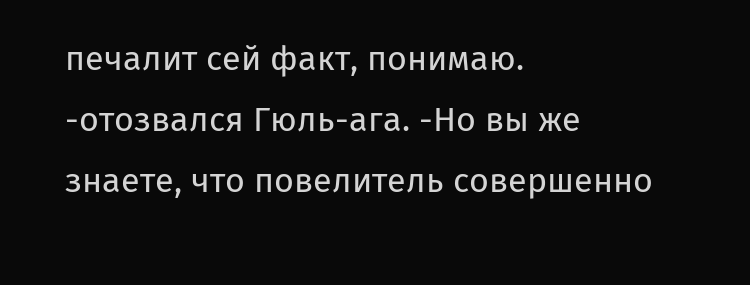печалит сей факт, понимаю. -отозвался Гюль-ага. -Но вы же знаете, что повелитель совершенно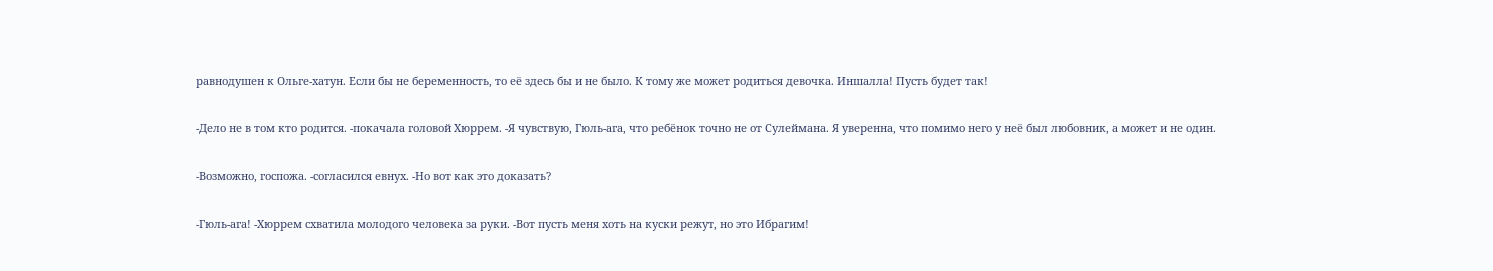равнодушен к Ольге-хатун. Если бы не беременность, то её здесь бы и не было. К тому же может родиться девочка. Иншалла! Пусть будет так!

-Дело не в том кто родится. -покачала головой Хюррем. -Я чувствую, Гюль-ага, что ребёнок точно не от Сулеймана. Я уверенна, что помимо него у неё был любовник, а может и не один.

-Возможно, госпожа. -согласился евнух. -Но вот как это доказать?

-Гюль-ага! -Хюррем схватила молодого человека за руки. -Вот пусть меня хоть на куски режут, но это Ибрагим!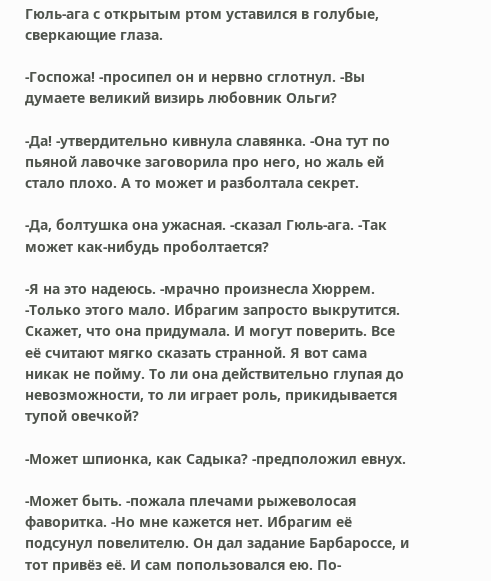Гюль-ага с открытым ртом уставился в голубые, сверкающие глаза.

-Госпожа! -просипел он и нервно сглотнул. -Вы думаете великий визирь любовник Ольги?

-Да! -утвердительно кивнула славянка. -Она тут по пьяной лавочке заговорила про него, но жаль ей стало плохо. А то может и разболтала секрет.

-Да, болтушка она ужасная. -сказал Гюль-ага. -Так может как-нибудь проболтается?

-Я на это надеюсь. -мрачно произнесла Хюррем. -Только этого мало. Ибрагим запросто выкрутится. Скажет, что она придумала. И могут поверить. Все её считают мягко сказать странной. Я вот сама никак не пойму. То ли она действительно глупая до невозможности, то ли играет роль, прикидывается тупой овечкой?

-Может шпионка, как Садыка? -предположил евнух.

-Может быть. -пожала плечами рыжеволосая фаворитка. -Но мне кажется нет. Ибрагим её подсунул повелителю. Он дал задание Барбароссе, и тот привёз её. И сам попользовался ею. По-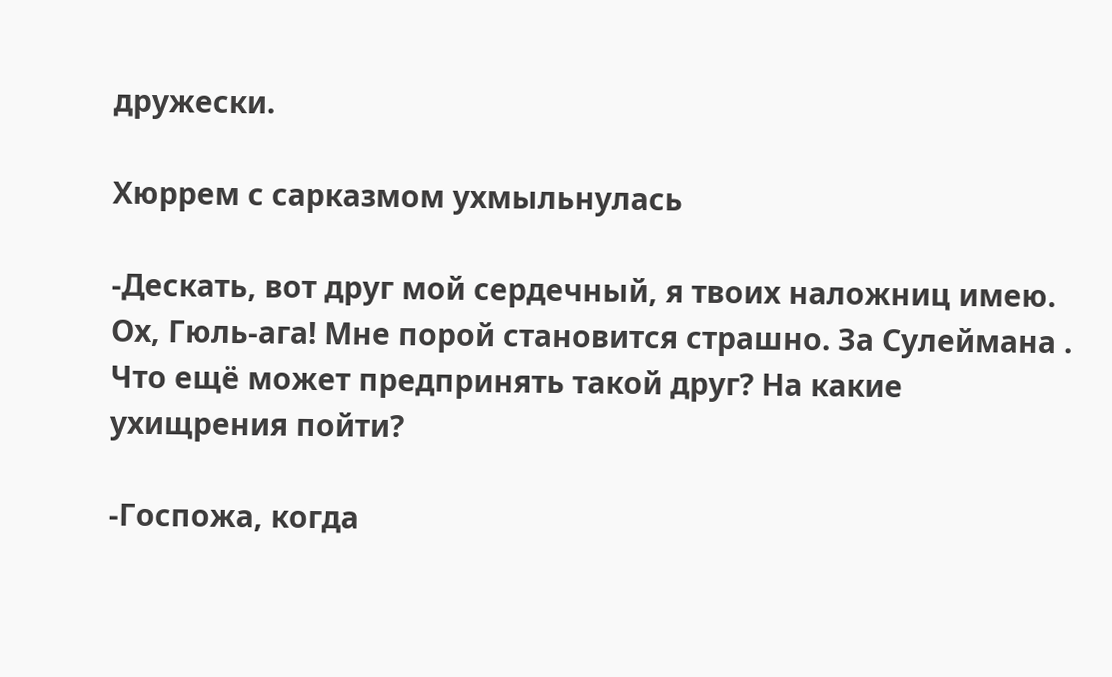дружески.

Хюррем с сарказмом ухмыльнулась

-Дескать, вот друг мой сердечный, я твоих наложниц имею. Ох, Гюль-ага! Мне порой становится страшно. За Сулеймана . Что ещё может предпринять такой друг? На какие ухищрения пойти?

-Госпожа, когда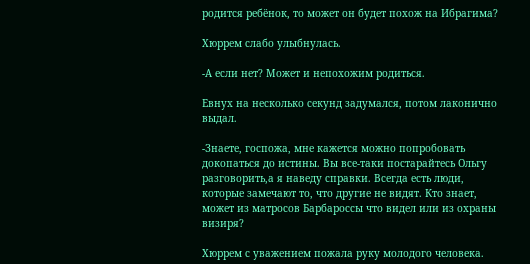родится ребёнок, то может он будет похож на Ибрагима?

Хюррем слабо улыбнулась.

-А если нет? Может и непохожим родиться.

Евнух на несколько секунд задумался, потом лаконично выдал.

-Знаете, госпожа, мне кажется можно попробовать докопаться до истины. Вы все-таки постарайтесь Ольгу разговорить,а я наведу справки. Всегда есть люди, которые замечают то, что другие не видят. Кто знает, может из матросов Барбароссы что видел или из охраны визиря?

Хюррем с уважением пожала руку молодого человека.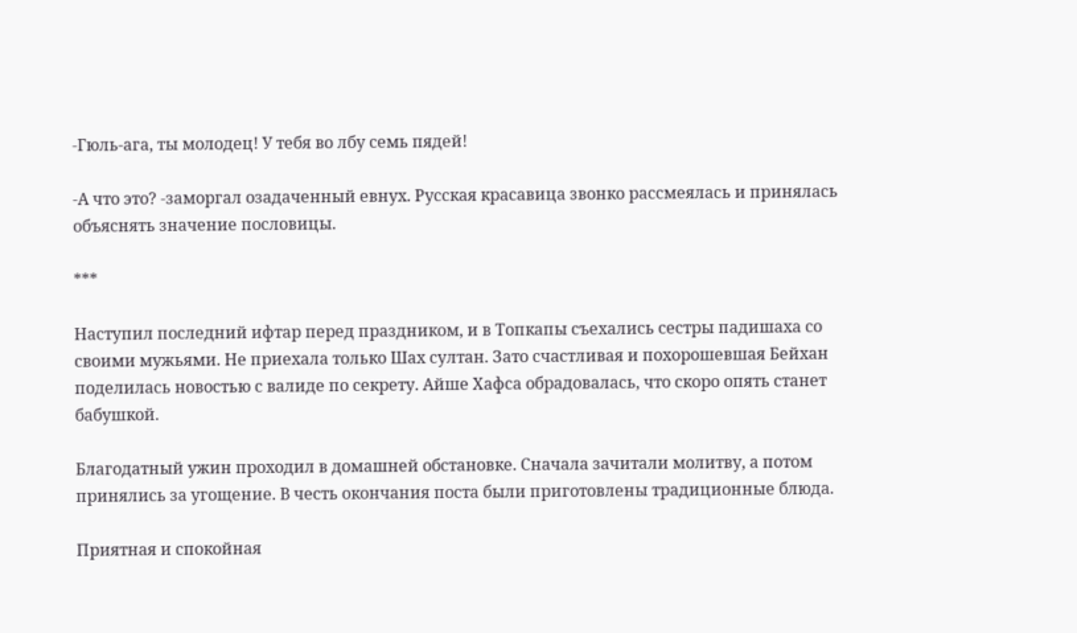-Гюль-ага, ты молодец! У тебя во лбу семь пядей!

-А что это? -заморгал озадаченный евнух. Русская красавица звонко рассмеялась и принялась объяснять значение пословицы.

***

Наступил последний ифтар перед праздником, и в Топкапы съехались сестры падишаха со своими мужьями. Не приехала только Шах султан. Зато счастливая и похорошевшая Бейхан поделилась новостью с валиде по секрету. Айше Хафса обрадовалась, что скоро опять станет бабушкой.

Благодатный ужин проходил в домашней обстановке. Сначала зачитали молитву, а потом принялись за угощение. В честь окончания поста были приготовлены традиционные блюда.

Приятная и спокойная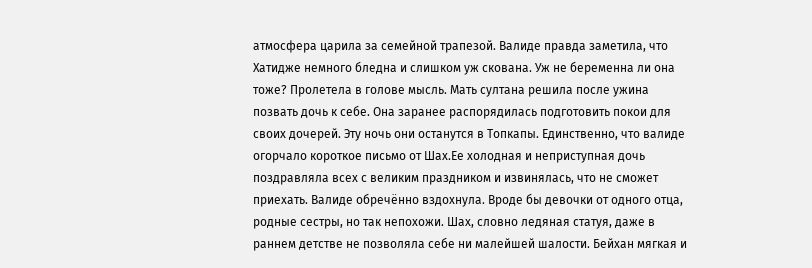атмосфера царила за семейной трапезой. Валиде правда заметила, что Хатидже немного бледна и слишком уж скована. Уж не беременна ли она тоже? Пролетела в голове мысль. Мать султана решила после ужина позвать дочь к себе. Она заранее распорядилась подготовить покои для своих дочерей. Эту ночь они останутся в Топкапы. Единственно, что валиде огорчало короткое письмо от Шах.Ее холодная и неприступная дочь поздравляла всех с великим праздником и извинялась, что не сможет приехать. Валиде обречённо вздохнула. Вроде бы девочки от одного отца, родные сестры, но так непохожи. Шах, словно ледяная статуя, даже в раннем детстве не позволяла себе ни малейшей шалости. Бейхан мягкая и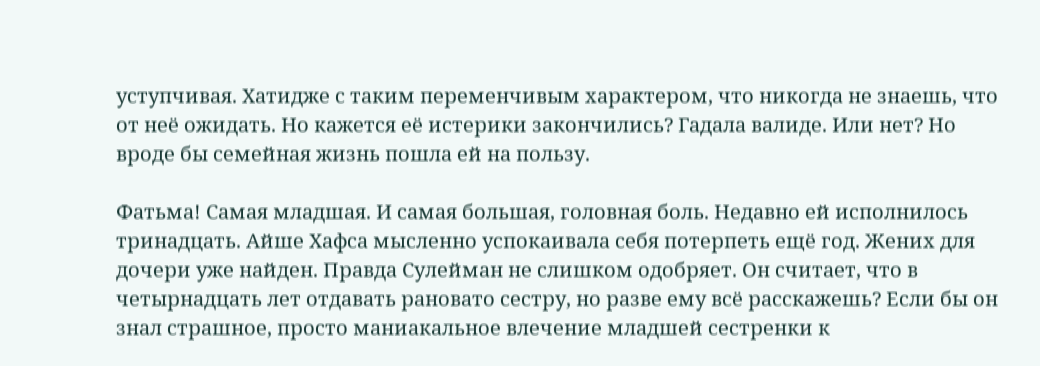уступчивая. Хатидже с таким переменчивым характером, что никогда не знаешь, что от неё ожидать. Но кажется её истерики закончились? Гадала валиде. Или нет? Но вроде бы семейная жизнь пошла ей на пользу.

Фатьма! Самая младшая. И самая большая, головная боль. Недавно ей исполнилось тринадцать. Айше Хафса мысленно успокаивала себя потерпеть ещё год. Жених для дочери уже найден. Правда Сулейман не слишком одобряет. Он считает, что в четырнадцать лет отдавать рановато сестру, но разве ему всё расскажешь? Если бы он знал страшное, просто маниакальное влечение младшей сестренки к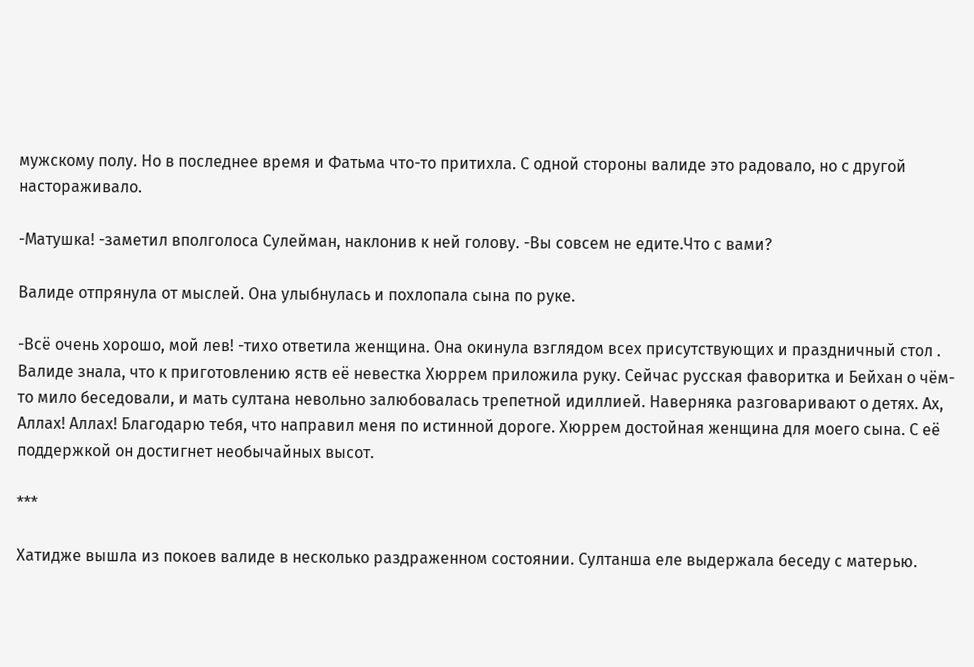мужскому полу. Но в последнее время и Фатьма что-то притихла. С одной стороны валиде это радовало, но с другой настораживало.

-Матушка! -заметил вполголоса Сулейман, наклонив к ней голову. -Вы совсем не едите.Что с вами?

Валиде отпрянула от мыслей. Она улыбнулась и похлопала сына по руке.

-Всё очень хорошо, мой лев! -тихо ответила женщина. Она окинула взглядом всех присутствующих и праздничный стол . Валиде знала, что к приготовлению яств её невестка Хюррем приложила руку. Сейчас русская фаворитка и Бейхан о чём-то мило беседовали, и мать султана невольно залюбовалась трепетной идиллией. Наверняка разговаривают о детях. Ах, Аллах! Аллах! Благодарю тебя, что направил меня по истинной дороге. Хюррем достойная женщина для моего сына. С её поддержкой он достигнет необычайных высот.

***

Хатидже вышла из покоев валиде в несколько раздраженном состоянии. Султанша еле выдержала беседу с матерью.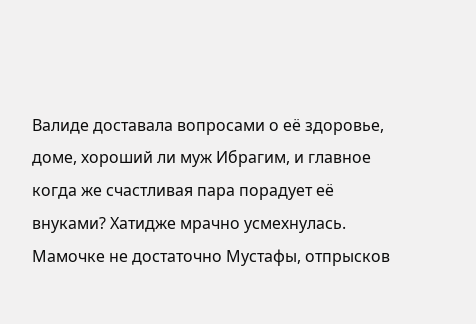Валиде доставала вопросами о её здоровье, доме, хороший ли муж Ибрагим, и главное когда же счастливая пара порадует её внуками? Хатидже мрачно усмехнулась. Мамочке не достаточно Мустафы, отпрысков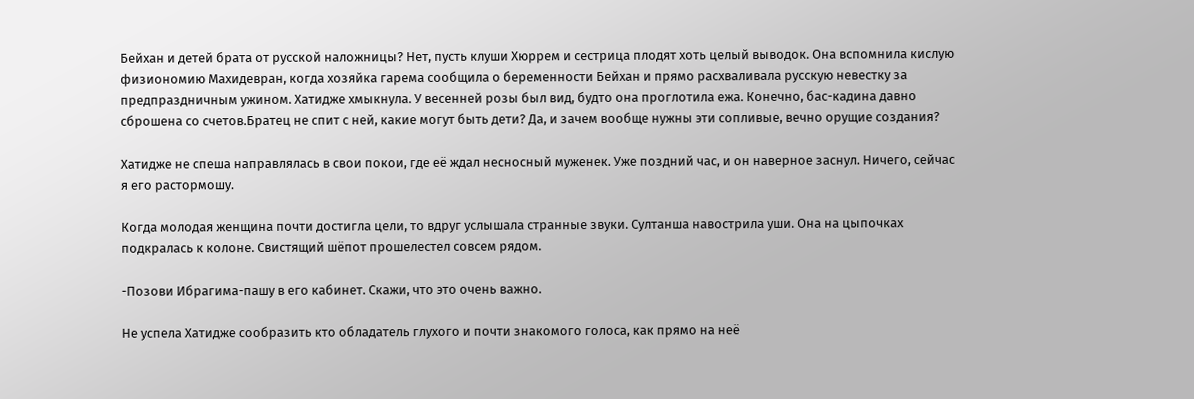Бейхан и детей брата от русской наложницы? Нет, пусть клуши Хюррем и сестрица плодят хоть целый выводок. Она вспомнила кислую физиономию Махидевран, когда хозяйка гарема сообщила о беременности Бейхан и прямо расхваливала русскую невестку за предпраздничным ужином. Хатидже хмыкнула. У весенней розы был вид, будто она проглотила ежа. Конечно, бас-кадина давно сброшена со счетов.Братец не спит с ней, какие могут быть дети? Да, и зачем вообще нужны эти сопливые, вечно орущие создания?

Хатидже не спеша направлялась в свои покои, где её ждал несносный муженек. Уже поздний час, и он наверное заснул. Ничего, сейчас я его растормошу.

Когда молодая женщина почти достигла цели, то вдруг услышала странные звуки. Султанша навострила уши. Она на цыпочках подкралась к колоне. Свистящий шёпот прошелестел совсем рядом.

-Позови Ибрагима-пашу в его кабинет. Скажи, что это очень важно.

Не успела Хатидже сообразить кто обладатель глухого и почти знакомого голоса, как прямо на неё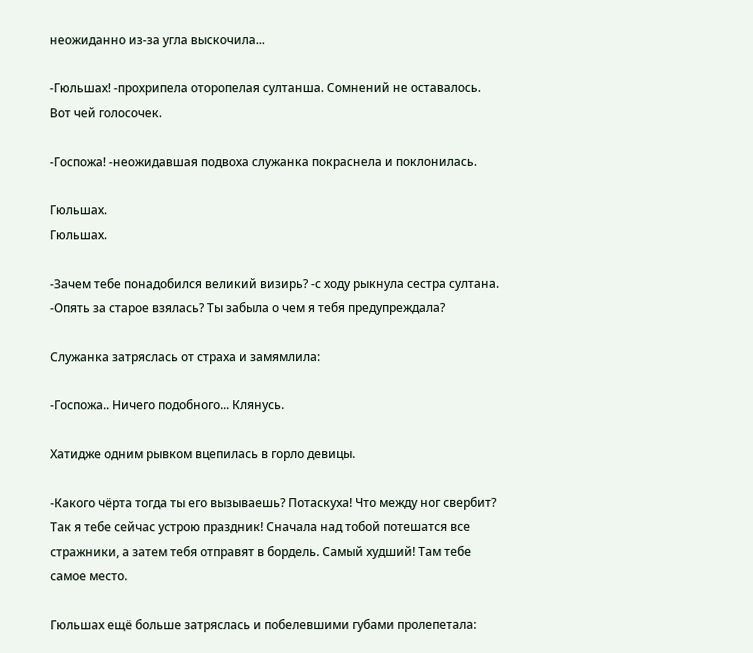неожиданно из-за угла выскочила...

-Гюльшах! -прохрипела оторопелая султанша. Сомнений не оставалось. Вот чей голосочек.

-Госпожа! -неожидавшая подвоха служанка покраснела и поклонилась.

Гюльшах.
Гюльшах.

-Зачем тебе понадобился великий визирь? -с ходу рыкнула сестра султана. -Опять за старое взялась? Ты забыла о чем я тебя предупреждала?

Служанка затряслась от страха и замямлила:

-Госпожа.. Ничего подобного... Клянусь.

Хатидже одним рывком вцепилась в горло девицы.

-Какого чёрта тогда ты его вызываешь? Потаскуха! Что между ног свербит? Так я тебе сейчас устрою праздник! Сначала над тобой потешатся все стражники, а затем тебя отправят в бордель. Самый худший! Там тебе самое место.

Гюльшах ещё больше затряслась и побелевшими губами пролепетала: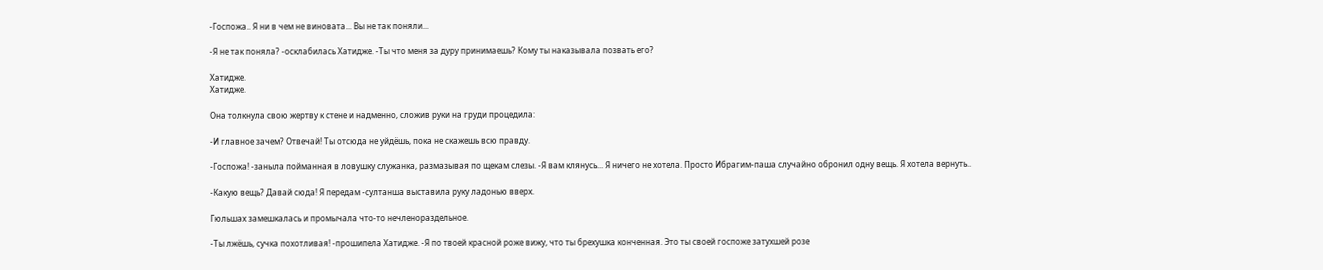-Госпожа.. Я ни в чем не виновата... Вы не так поняли...

-Я не так поняла? -осклабилась Хатидже. -Ты что меня за дуру принимаешь? Кому ты наказывала позвать его?

Хатидже.
Хатидже.

Она толкнула свою жертву к стене и надменно, сложив руки на груди процедила:

-И главное зачем? Отвечай! Ты отсюда не уйдёшь, пока не скажешь всю правду.

-Госпожа! -заныла пойманная в ловушку служанка, размазывая по щекам слезы. -Я вам клянусь... Я ничего не хотела. Просто Ибрагим-паша случайно обронил одну вещь. Я хотела вернуть..

-Какую вещь? Давай сюда! Я передам -султанша выставила руку ладонью вверх.

Гюльшах замешкалась и промычала что-то нечленораздельное.

-Ты лжёшь, сучка похотливая! -прошипела Хатидже. -Я по твоей красной роже вижу, что ты брехушка конченная. Это ты своей госпоже затухшей розе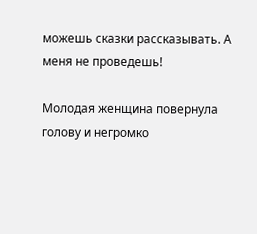можешь сказки рассказывать. А меня не проведешь!

Молодая женщина повернула голову и негромко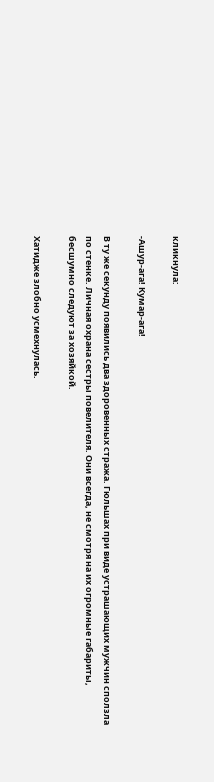кликнула:

-Ашур-ага! Кумар-ага!

В ту же секунду появились два здоровенных стража. Гюльшах при виде устрашающих мужчин сползла по стенке. Личная охрана сестры повелителя. Они всегда, не смотря на их огромные габариты, бесшумно следуют за хозяйкой.

Хатидже злобно усмехнулась.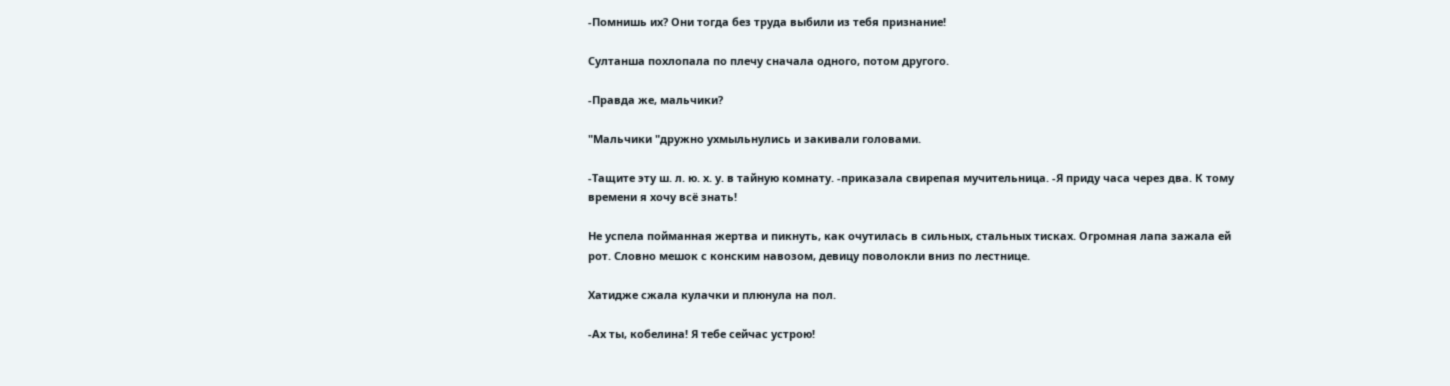-Помнишь их? Они тогда без труда выбили из тебя признание!

Султанша похлопала по плечу сначала одного, потом другого.

-Правда же, мальчики?

"Мальчики "дружно ухмыльнулись и закивали головами.

-Тащите эту ш. л. ю. х. у. в тайную комнату. -приказала свирепая мучительница. -Я приду часа через два. К тому времени я хочу всё знать!

Не успела пойманная жертва и пикнуть, как очутилась в сильных, стальных тисках. Огромная лапа зажала ей рот. Словно мешок с конским навозом, девицу поволокли вниз по лестнице.

Хатидже сжала кулачки и плюнула на пол.

-Ах ты, кобелина! Я тебе сейчас устрою!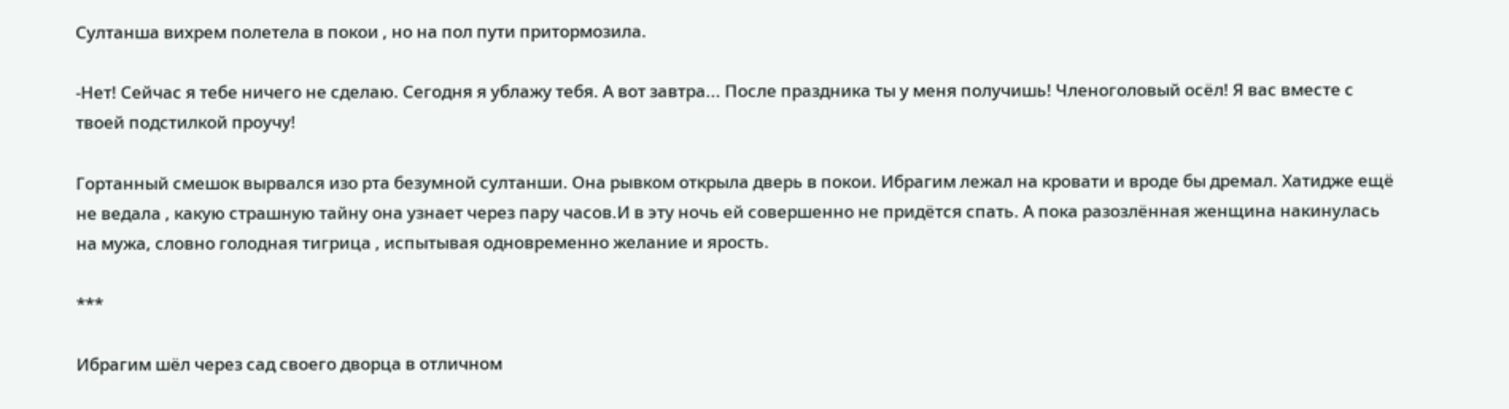Султанша вихрем полетела в покои , но на пол пути притормозила.

-Нет! Сейчас я тебе ничего не сделаю. Сегодня я ублажу тебя. А вот завтра... После праздника ты у меня получишь! Членоголовый осёл! Я вас вместе с твоей подстилкой проучу!

Гортанный смешок вырвался изо рта безумной султанши. Она рывком открыла дверь в покои. Ибрагим лежал на кровати и вроде бы дремал. Хатидже ещё не ведала , какую страшную тайну она узнает через пару часов.И в эту ночь ей совершенно не придётся спать. А пока разозлённая женщина накинулась на мужа, словно голодная тигрица , испытывая одновременно желание и ярость.

***

Ибрагим шёл через сад своего дворца в отличном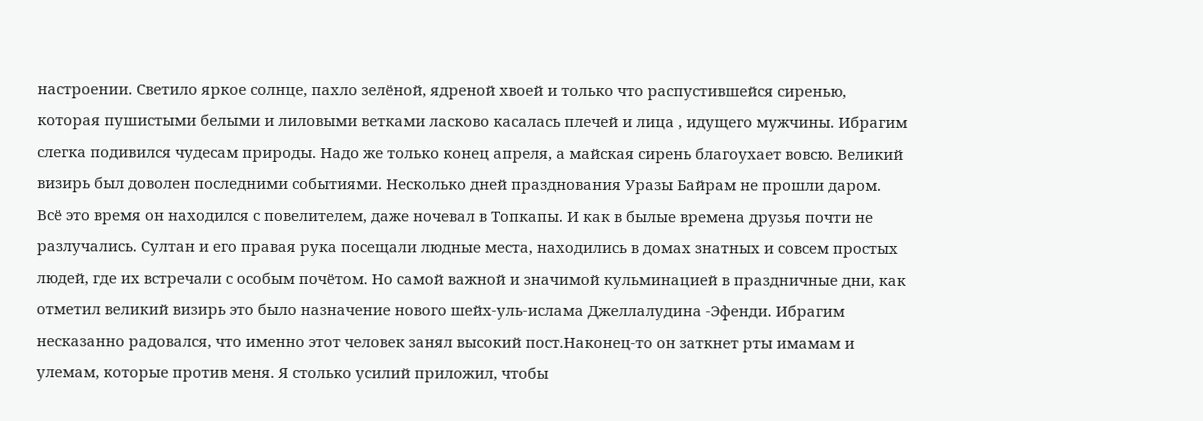настроении. Светило яркое солнце, пахло зелёной, ядреной хвоей и только что распустившейся сиренью, которая пушистыми белыми и лиловыми ветками ласково касалась плечей и лица , идущего мужчины. Ибрагим слегка подивился чудесам природы. Надо же только конец апреля, а майская сирень благоухает вовсю. Великий визирь был доволен последними событиями. Несколько дней празднования Уразы Байрам не прошли даром. Всё это время он находился с повелителем, даже ночевал в Топкапы. И как в былые времена друзья почти не разлучались. Султан и его правая рука посещали людные места, находились в домах знатных и совсем простых людей, где их встречали с особым почётом. Но самой важной и значимой кульминацией в праздничные дни, как отметил великий визирь это было назначение нового шейх-уль-ислама Джеллалудина -Эфенди. Ибрагим несказанно радовался, что именно этот человек занял высокий пост.Наконец-то он заткнет рты имамам и улемам, которые против меня. Я столько усилий приложил, чтобы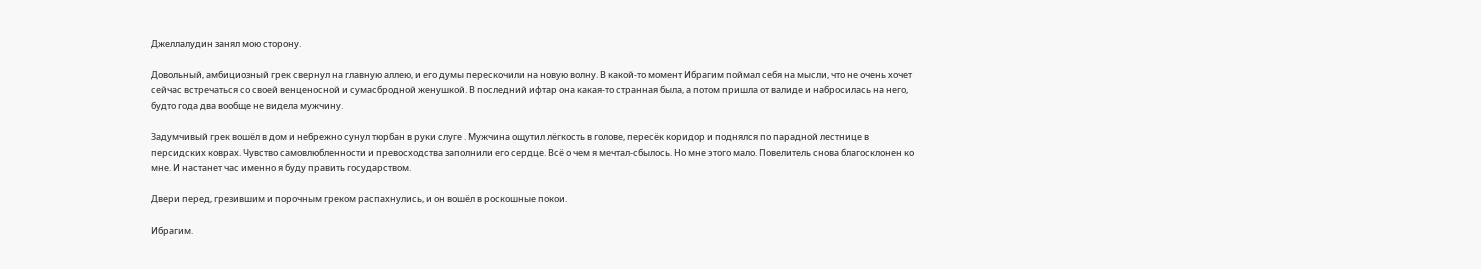Джеллалудин занял мою сторону.

Довольный, амбициозный грек свернул на главную аллею, и его думы перескочили на новую волну. В какой-то момент Ибрагим поймал себя на мысли, что не очень хочет сейчас встречаться со своей венценосной и сумасбродной женушкой. В последний ифтар она какая-то странная была, а потом пришла от валиде и набросилась на него, будто года два вообще не видела мужчину.

Задумчивый грек вошёл в дом и небрежно сунул тюрбан в руки слуге . Мужчина ощутил лёгкость в голове, пересёк коридор и поднялся по парадной лестнице в персидских коврах. Чувство самовлюбленности и превосходства заполнили его сердце. Всё о чем я мечтал-сбылось. Но мне этого мало. Повелитель снова благосклонен ко мне. И настанет час именно я буду править государством.

Двери перед, грезившим и порочным греком распахнулись, и он вошёл в роскошные покои.

Ибрагим.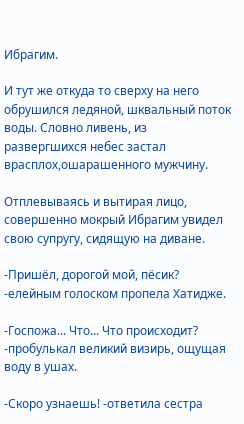Ибрагим.

И тут же откуда то сверху на него обрушился ледяной, шквальный поток воды. Словно ливень, из развергшихся небес застал врасплох,ошарашенного мужчину.

Отплевываясь и вытирая лицо, совершенно мокрый Ибрагим увидел свою супругу, сидящую на диване.

-Пришёл, дорогой мой, пёсик? -елейным голоском пропела Хатидже.

-Госпожа... Что... Что происходит? -пробулькал великий визирь, ощущая воду в ушах.

-Скоро узнаешь! -ответила сестра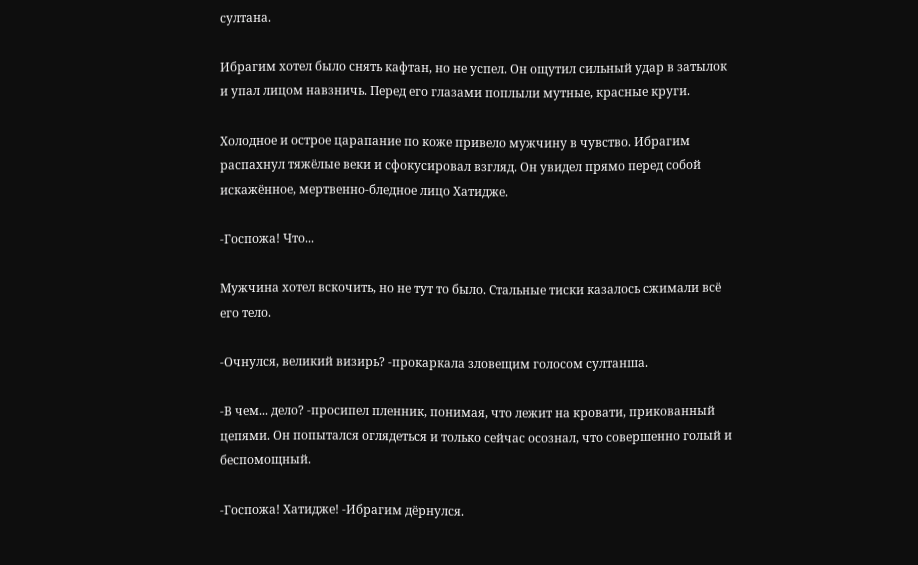султана.

Ибрагим хотел было снять кафтан, но не успел. Он ощутил сильный удар в затылок и упал лицом навзничь. Перед его глазами поплыли мутные, красные круги.

Холодное и острое царапание по коже привело мужчину в чувство. Ибрагим распахнул тяжёлые веки и сфокусировал взгляд. Он увидел прямо перед собой искажённое, мертвенно-бледное лицо Хатидже.

-Госпожа! Что...

Мужчина хотел вскочить, но не тут то было. Стальные тиски казалось сжимали всё его тело.

-Очнулся, великий визирь? -прокаркала зловещим голосом султанша.

-В чем... дело? -просипел пленник, понимая, что лежит на кровати, прикованный цепями. Он попытался оглядеться и только сейчас осознал, что совершенно голый и беспомощный.

-Госпожа! Хатидже! -Ибрагим дёрнулся.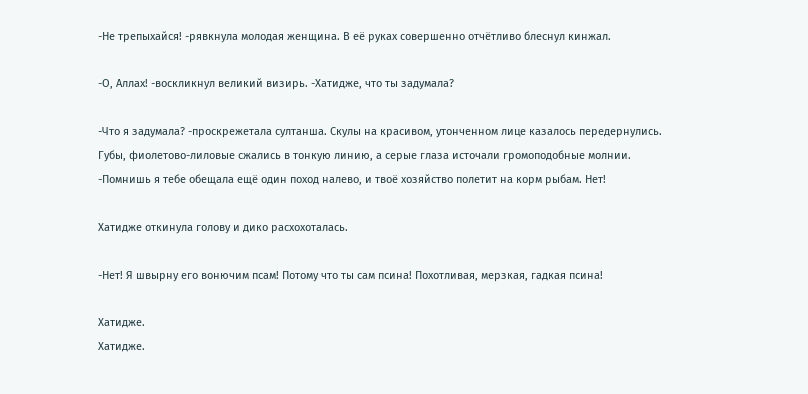-Не трепыхайся! -рявкнула молодая женщина. В её руках совершенно отчётливо блеснул кинжал.

-О, Аллах! -воскликнул великий визирь. -Хатидже, что ты задумала?

-Что я задумала? -проскрежетала султанша. Скулы на красивом, утонченном лице казалось передернулись. Губы, фиолетово-лиловые сжались в тонкую линию, а серые глаза источали громоподобные молнии. -Помнишь я тебе обещала ещё один поход налево, и твоё хозяйство полетит на корм рыбам. Нет!

Хатидже откинула голову и дико расхохоталась.

-Нет! Я швырну его вонючим псам! Потому что ты сам псина! Похотливая, мерзкая, гадкая псина!

Хатидже.
Хатидже.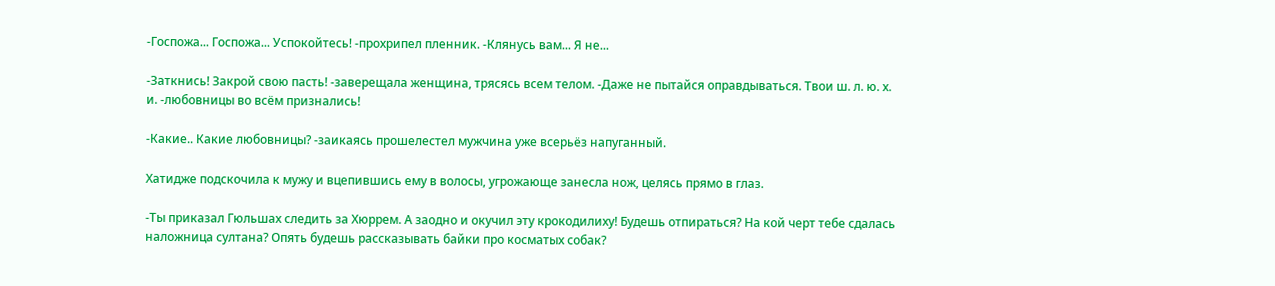-Госпожа... Госпожа... Успокойтесь! -прохрипел пленник. -Клянусь вам... Я не...

-Заткнись! Закрой свою пасть! -заверещала женщина, трясясь всем телом. -Даже не пытайся оправдываться. Твои ш. л. ю. х. и. -любовницы во всём признались!

-Какие.. Какие любовницы? -заикаясь прошелестел мужчина уже всерьёз напуганный.

Хатидже подскочила к мужу и вцепившись ему в волосы, угрожающе занесла нож, целясь прямо в глаз.

-Ты приказал Гюльшах следить за Хюррем. А заодно и окучил эту крокодилиху! Будешь отпираться? На кой черт тебе сдалась наложница султана? Опять будешь рассказывать байки про косматых собак?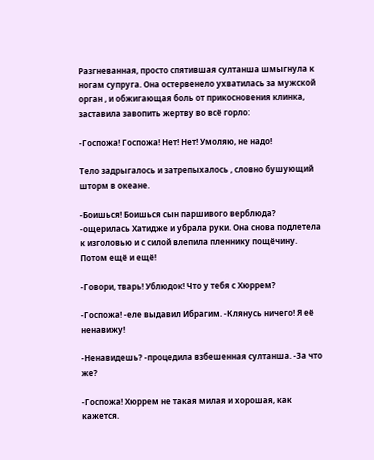Разгневанная, просто спятившая султанша шмыгнула к ногам супруга. Она остервенело ухватилась за мужской орган , и обжигающая боль от прикосновения клинка, заставила завопить жертву во всё горло:

-Госпожа! Госпожа! Нет! Нет! Умоляю, не надо!

Тело задрыгалось и затрепыхалось , словно бушующий шторм в океане.

-Боишься! Боишься сын паршивого верблюда? -ощерилась Хатидже и убрала руки. Она снова подлетела к изголовью и с силой влепила пленнику пощёчину. Потом ещё и ещё!

-Говори, тварь! Ублюдок! Что у тебя с Хюррем?

-Госпожа! -еле выдавил Ибрагим. -Клянусь ничего! Я её ненавижу!

-Ненавидешь? -процедила взбешенная султанша. -За что же?

-Госпожа! Хюррем не такая милая и хорошая, как кажется.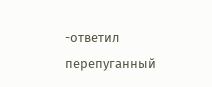-ответил перепуганный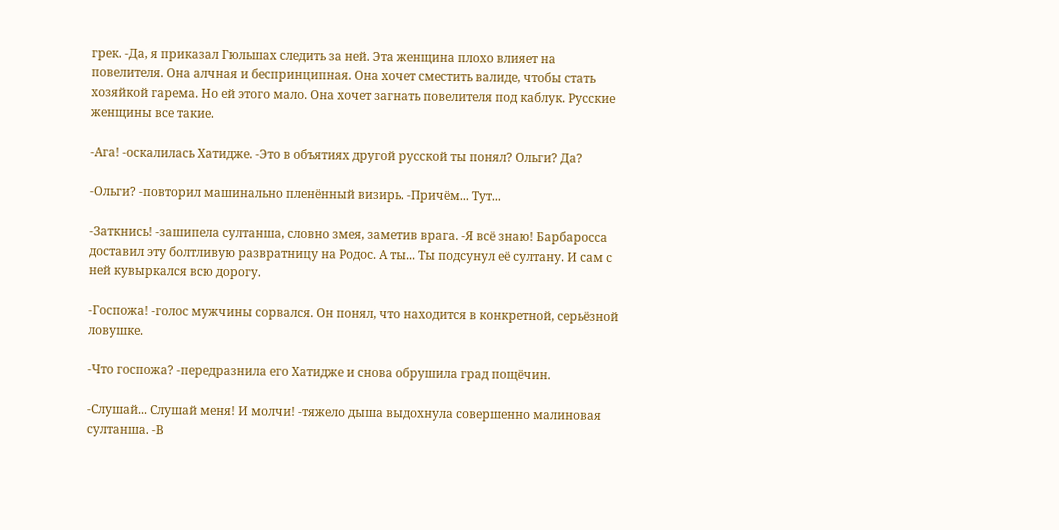грек. -Да, я приказал Гюльшах следить за ней. Эта женщина плохо влияет на повелителя. Она алчная и беспринципная. Она хочет сместить валиде, чтобы стать хозяйкой гарема. Но ей этого мало. Она хочет загнать повелителя под каблук. Русские женщины все такие.

-Ага! -оскалилась Хатидже. -Это в объятиях другой русской ты понял? Ольги? Да?

-Ольги? -повторил машинально пленённый визирь. -Причём... Тут...

-Заткнись! -зашипела султанша, словно змея, заметив врага. -Я всё знаю! Барбаросса доставил эту болтливую развратницу на Родос. А ты... Ты подсунул её султану. И сам с ней кувыркался всю дорогу.

-Госпожа! -голос мужчины сорвался. Он понял, что находится в конкретной, серьёзной ловушке.

-Что госпожа? -передразнила его Хатидже и снова обрушила град пощёчин.

-Слушай... Слушай меня! И молчи! -тяжело дыша выдохнула совершенно малиновая султанша. -В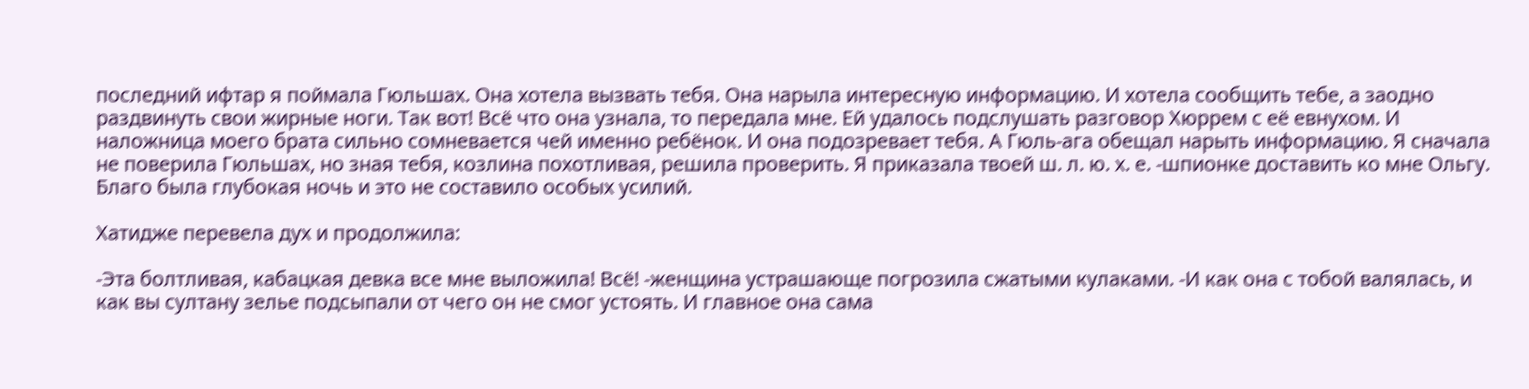последний ифтар я поймала Гюльшах. Она хотела вызвать тебя. Она нарыла интересную информацию. И хотела сообщить тебе, а заодно раздвинуть свои жирные ноги. Так вот! Всё что она узнала, то передала мне. Ей удалось подслушать разговор Хюррем с её евнухом. И наложница моего брата сильно сомневается чей именно ребёнок. И она подозревает тебя. А Гюль-ага обещал нарыть информацию. Я сначала не поверила Гюльшах, но зная тебя, козлина похотливая, решила проверить. Я приказала твоей ш. л. ю. х. е. -шпионке доставить ко мне Ольгу. Благо была глубокая ночь и это не составило особых усилий.

Хатидже перевела дух и продолжила:

-Эта болтливая, кабацкая девка все мне выложила! Всё! -женщина устрашающе погрозила сжатыми кулаками. -И как она с тобой валялась, и как вы султану зелье подсыпали от чего он не смог устоять. И главное она сама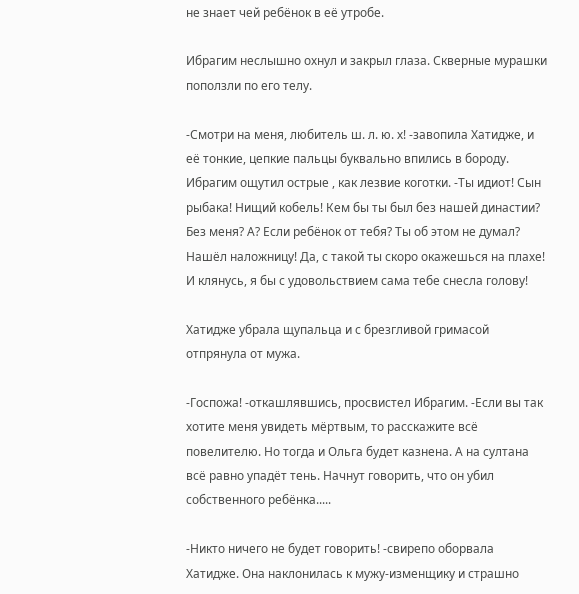не знает чей ребёнок в её утробе.

Ибрагим неслышно охнул и закрыл глаза. Скверные мурашки поползли по его телу.

-Смотри на меня, любитель ш. л. ю. х! -завопила Хатидже, и её тонкие, цепкие пальцы буквально впились в бороду. Ибрагим ощутил острые , как лезвие коготки. -Ты идиот! Сын рыбака! Нищий кобель! Кем бы ты был без нашей династии? Без меня? А? Если ребёнок от тебя? Ты об этом не думал? Нашёл наложницу! Да, с такой ты скоро окажешься на плахе! И клянусь, я бы с удовольствием сама тебе снесла голову!

Хатидже убрала щупальца и с брезгливой гримасой отпрянула от мужа.

-Госпожа! -откашлявшись, просвистел Ибрагим. -Если вы так хотите меня увидеть мёртвым, то расскажите всё повелителю. Но тогда и Ольга будет казнена. А на султана всё равно упадёт тень. Начнут говорить, что он убил собственного ребёнка.....

-Никто ничего не будет говорить! -свирепо оборвала Хатидже. Она наклонилась к мужу-изменщику и страшно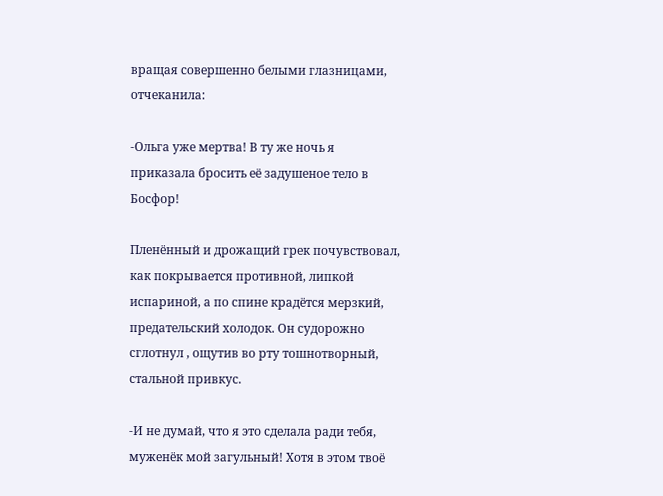вращая совершенно белыми глазницами, отчеканила:

-Ольга уже мертва! В ту же ночь я приказала бросить её задушеное тело в Босфор!

Пленённый и дрожащий грек почувствовал, как покрывается противной, липкой испариной, а по спине крадётся мерзкий, предательский холодок. Он судорожно сглотнул , ощутив во рту тошнотворный, стальной привкус.

-И не думай, что я это сделала ради тебя, муженёк мой загульный! Хотя в этом твоё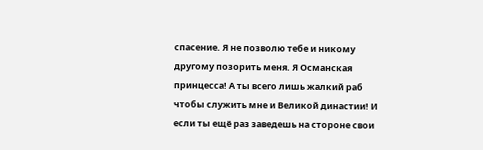спасение. Я не позволю тебе и никому другому позорить меня. Я Османская принцесса! А ты всего лишь жалкий раб чтобы служить мне и Великой династии! И если ты ещё раз заведешь на стороне свои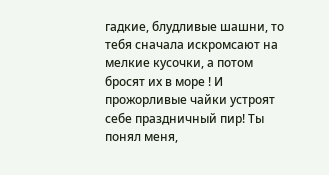гадкие, блудливые шашни, то тебя сначала искромсают на мелкие кусочки, а потом бросят их в море ! И прожорливые чайки устроят себе праздничный пир! Ты понял меня,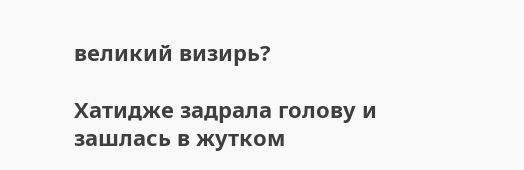великий визирь?

Хатидже задрала голову и зашлась в жутком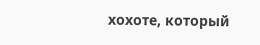хохоте, который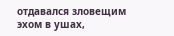отдавался зловещим эхом в ушах,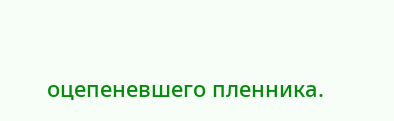оцепеневшего пленника.